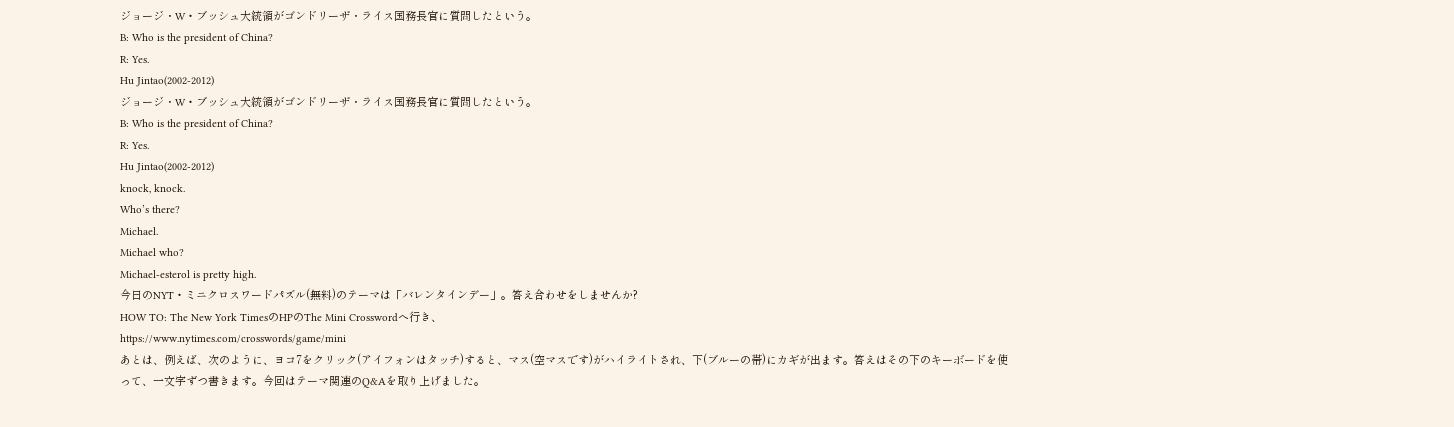ジョージ・W・ブッシュ大統領がゴンドリーザ・ライス国務長官に質問したという。
B: Who is the president of China?
R: Yes.
Hu Jintao(2002-2012)
ジョージ・W・ブッシュ大統領がゴンドリーザ・ライス国務長官に質問したという。
B: Who is the president of China?
R: Yes.
Hu Jintao(2002-2012)
knock, knock.
Who’s there?
Michael.
Michael who?
Michael-esterol is pretty high.
今日のNYT・ミニクロスワードパズル(無料)のテーマは「バレンタインデー」。答え合わせをしませんか?
HOW TO: The New York TimesのHPのThe Mini Crosswordへ行き、
https://www.nytimes.com/crosswords/game/mini
あとは、例えば、次のように、ヨコ7をクリック(アイフォンはタッチ)すると、マス(空マスです)がハイライトされ、下(ブルーの帯)にカギが出ます。答えはその下のキーボードを使って、一文字ずつ書きます。今回はテーマ関連のQ&Aを取り上げました。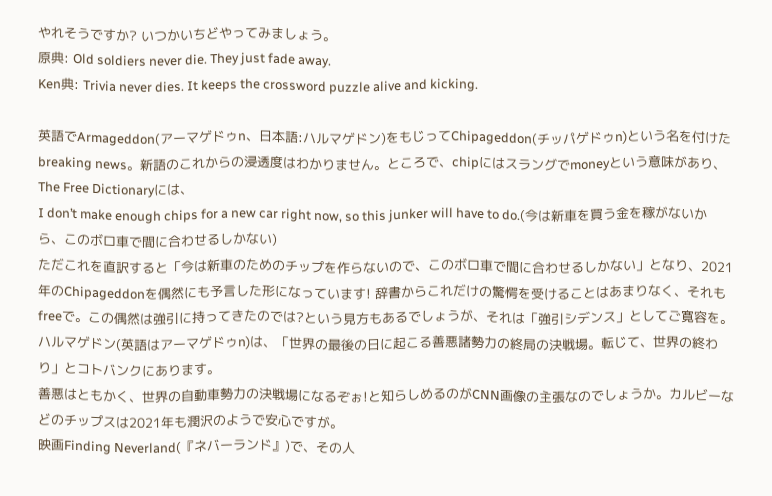やれそうですか? いつかいちどやってみましょう。
原典: Old soldiers never die. They just fade away.
Ken典: Trivia never dies. It keeps the crossword puzzle alive and kicking.

英語でArmageddon(アーマゲドゥn、日本語:ハルマゲドン)をもじってChipageddon(チッパゲドゥn)という名を付けたbreaking news。新語のこれからの浸透度はわかりません。ところで、chipにはスラングでmoneyという意味があり、The Free Dictionaryには、
I don’t make enough chips for a new car right now, so this junker will have to do.(今は新車を買う金を稼がないから、このボロ車で間に合わせるしかない)
ただこれを直訳すると「今は新車のためのチップを作らないので、このボロ車で間に合わせるしかない」となり、2021年のChipageddonを偶然にも予言した形になっています! 辞書からこれだけの驚愕を受けることはあまりなく、それもfreeで。この偶然は強引に持ってきたのでは?という見方もあるでしょうが、それは「強引シデンス」としてご寛容を。
ハルマゲドン(英語はアーマゲドゥn)は、「世界の最後の日に起こる善悪諸勢力の終局の決戦場。転じて、世界の終わり」とコトバンクにあります。
善悪はともかく、世界の自動車勢力の決戦場になるぞぉ!と知らしめるのがCNN画像の主張なのでしょうか。カルビーなどのチップスは2021年も潤沢のようで安心ですが。
映画Finding Neverland(『ネバーランド』)で、その人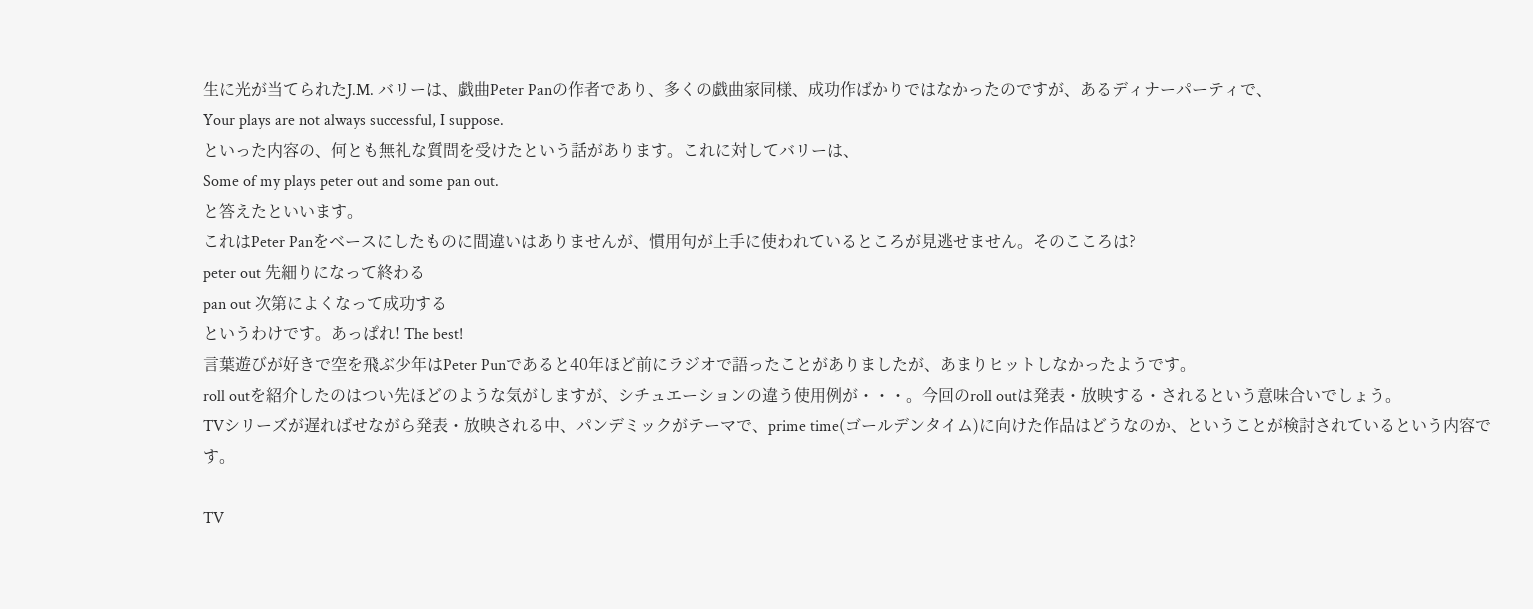生に光が当てられたJ.M. バリーは、戯曲Peter Panの作者であり、多くの戯曲家同様、成功作ばかりではなかったのですが、あるディナーパーティで、
Your plays are not always successful, I suppose.
といった内容の、何とも無礼な質問を受けたという話があります。これに対してバリーは、
Some of my plays peter out and some pan out.
と答えたといいます。
これはPeter Panをベースにしたものに間違いはありませんが、慣用句が上手に使われているところが見逃せません。そのこころは?
peter out 先細りになって終わる
pan out 次第によくなって成功する
というわけです。あっぱれ! The best!
言葉遊びが好きで空を飛ぶ少年はPeter Punであると40年ほど前にラジオで語ったことがありましたが、あまりヒットしなかったようです。
roll outを紹介したのはつい先ほどのような気がしますが、シチュエーションの違う使用例が・・・。今回のroll outは発表・放映する・されるという意味合いでしょう。
TVシリーズが遅ればせながら発表・放映される中、パンデミックがテーマで、prime time(ゴールデンタイム)に向けた作品はどうなのか、ということが検討されているという内容です。

TV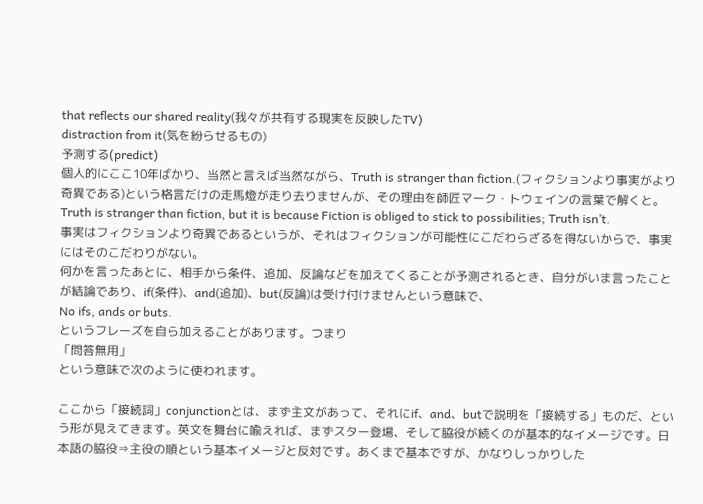that reflects our shared reality(我々が共有する現実を反映したTV)
distraction from it(気を紛らせるもの)
予測する(predict)
個人的にここ10年ばかり、当然と言えば当然ながら、Truth is stranger than fiction.(フィクションより事実がより奇異である)という格言だけの走馬燈が走り去りませんが、その理由を師匠マーク・トウェインの言葉で解くと。
Truth is stranger than fiction, but it is because Fiction is obliged to stick to possibilities; Truth isn’t.
事実はフィクションより奇異であるというが、それはフィクションが可能性にこだわらざるを得ないからで、事実にはそのこだわりがない。
何かを言ったあとに、相手から条件、追加、反論などを加えてくることが予測されるとき、自分がいま言ったことが結論であり、if(条件)、and(追加)、but(反論)は受け付けませんという意味で、
No ifs, ands or buts.
というフレーズを自ら加えることがあります。つまり
「問答無用」
という意味で次のように使われます。

ここから「接続詞」conjunctionとは、まず主文があって、それにif、and、butで説明を「接続する」ものだ、という形が見えてきます。英文を舞台に喩えれば、まずスター登場、そして脇役が続くのが基本的なイメージです。日本語の脇役⇒主役の順という基本イメージと反対です。あくまで基本ですが、かなりしっかりした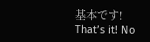基本です!
That’s it! No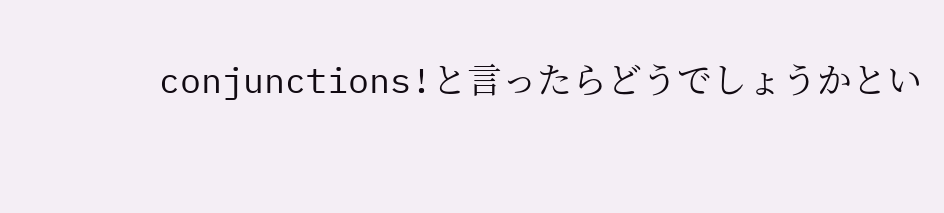conjunctions!と言ったらどうでしょうかとい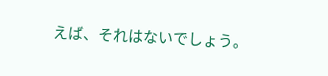えば、それはないでしょう。